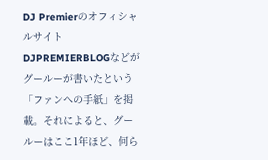DJ PremierのオフィシャルサイトDJPREMIERBLOGなどがグールーが書いたという「ファンへの手紙」を掲載。それによると、グールーはここ1年ほど、何ら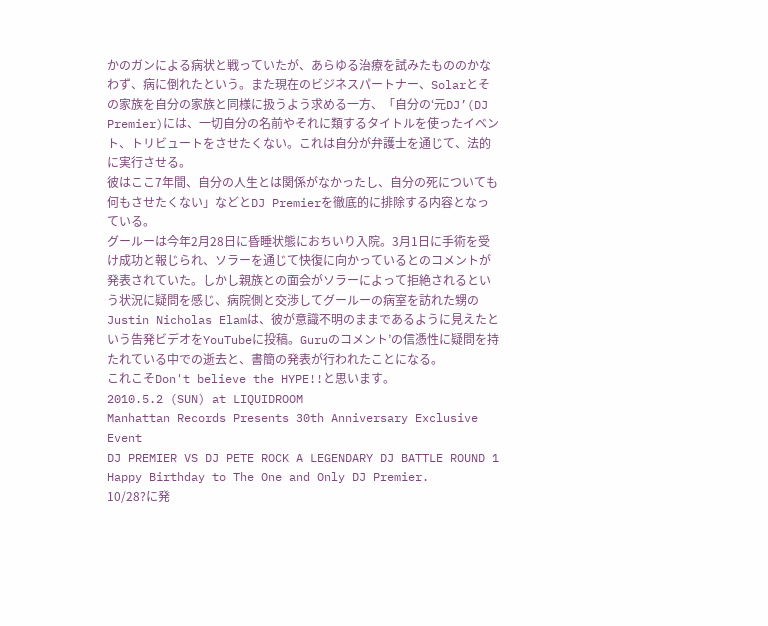かのガンによる病状と戦っていたが、あらゆる治療を試みたもののかなわず、病に倒れたという。また現在のビジネスパートナー、Solarとその家族を自分の家族と同様に扱うよう求める一方、「自分の‘元DJ’(DJ Premier)には、一切自分の名前やそれに類するタイトルを使ったイベント、トリビュートをさせたくない。これは自分が弁護士を通じて、法的に実行させる。
彼はここ7年間、自分の人生とは関係がなかったし、自分の死についても何もさせたくない」などとDJ Premierを徹底的に排除する内容となっている。
グールーは今年2月28日に昏睡状態におちいり入院。3月1日に手術を受け成功と報じられ、ソラーを通じて快復に向かっているとのコメントが発表されていた。しかし親族との面会がソラーによって拒絶されるという状況に疑問を感じ、病院側と交渉してグールーの病室を訪れた甥のJustin Nicholas Elamは、彼が意識不明のままであるように見えたという告発ビデオをYouTubeに投稿。Guruのコメント’の信憑性に疑問を持たれている中での逝去と、書簡の発表が行われたことになる。
これこそDon't believe the HYPE!!と思います。
2010.5.2 (SUN) at LIQUIDROOM
Manhattan Records Presents 30th Anniversary Exclusive Event
DJ PREMIER VS DJ PETE ROCK A LEGENDARY DJ BATTLE ROUND 1
Happy Birthday to The One and Only DJ Premier.
10/28?に発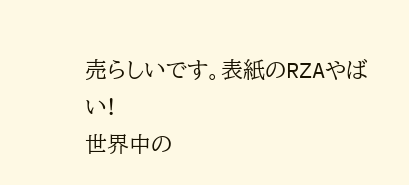売らしいです。表紙のRZAやばい!
世界中の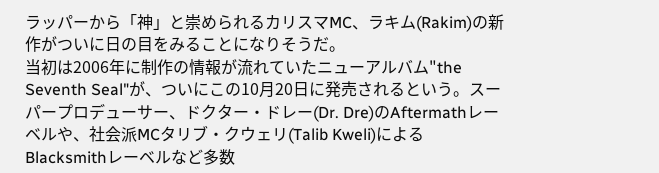ラッパーから「神」と崇められるカリスマMC、ラキム(Rakim)の新作がついに日の目をみることになりそうだ。
当初は2006年に制作の情報が流れていたニューアルバム"the Seventh Seal"が、ついにこの10月20日に発売されるという。スーパープロデューサー、ドクター・ドレー(Dr. Dre)のAftermathレーベルや、社会派MCタリブ・クウェリ(Talib Kweli)によるBlacksmithレーベルなど多数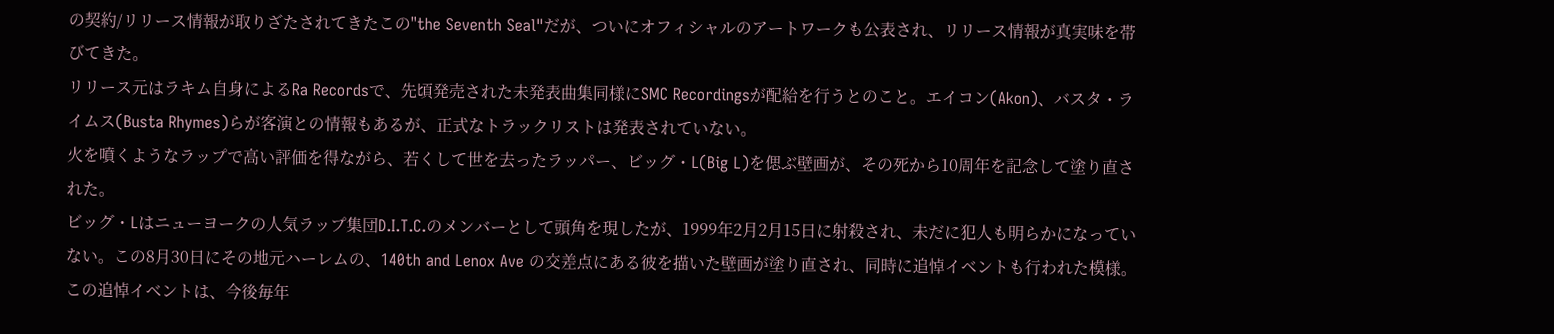の契約/リリース情報が取りざたされてきたこの"the Seventh Seal"だが、ついにオフィシャルのアートワークも公表され、リリース情報が真実味を帯びてきた。
リリース元はラキム自身によるRa Recordsで、先頃発売された未発表曲集同様にSMC Recordingsが配給を行うとのこと。エイコン(Akon)、バスタ・ライムス(Busta Rhymes)らが客演との情報もあるが、正式なトラックリストは発表されていない。
火を噴くようなラップで高い評価を得ながら、若くして世を去ったラッパー、ビッグ・L(Big L)を偲ぶ壁画が、その死から10周年を記念して塗り直された。
ビッグ・Lはニューヨークの人気ラップ集団D.I.T.C.のメンバーとして頭角を現したが、1999年2月2月15日に射殺され、未だに犯人も明らかになっていない。この8月30日にその地元ハーレムの、140th and Lenox Ave の交差点にある彼を描いた壁画が塗り直され、同時に追悼イベントも行われた模様。この追悼イベントは、今後毎年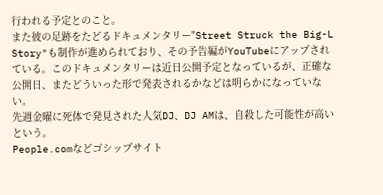行われる予定とのこと。
また彼の足跡をたどるドキュメンタリー"Street Struck the Big-L Story"も制作が進められており、その予告編がYouTubeにアップされている。このドキュメンタリーは近日公開予定となっているが、正確な公開日、またどういった形で発表されるかなどは明らかになっていない。
先週金曜に死体で発見された人気DJ、DJ AMは、自殺した可能性が高いという。
People.comなどゴシップサイト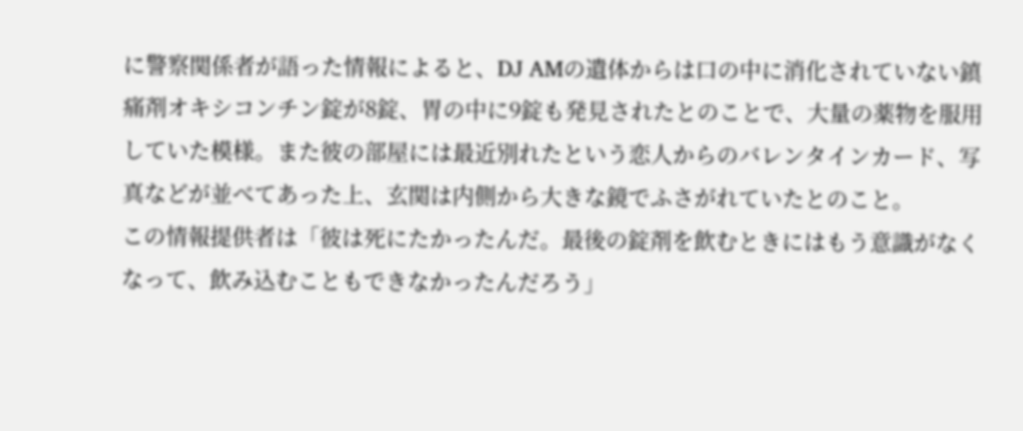に警察関係者が語った情報によると、DJ AMの遺体からは口の中に消化されていない鎮痛剤オキシコンチン錠が8錠、胃の中に9錠も発見されたとのことで、大量の薬物を服用していた模様。また彼の部屋には最近別れたという恋人からのバレンタインカード、写真などが並べてあった上、玄関は内側から大きな鏡でふさがれていたとのこと。
この情報提供者は「彼は死にたかったんだ。最後の錠剤を飲むときにはもう意識がなくなって、飲み込むこともできなかったんだろう」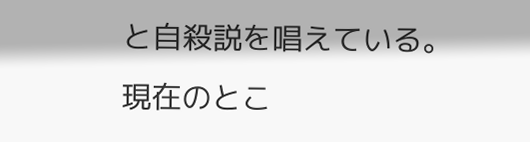と自殺説を唱えている。現在のとこ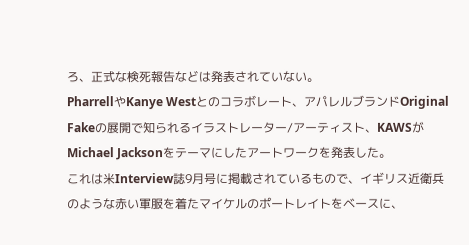ろ、正式な検死報告などは発表されていない。
PharrellやKanye Westとのコラボレート、アパレルブランドOriginal Fakeの展開で知られるイラストレーター/アーティスト、KAWSがMichael Jacksonをテーマにしたアートワークを発表した。
これは米Interview誌9月号に掲載されているもので、イギリス近衛兵のような赤い軍服を着たマイケルのポートレイトをベースに、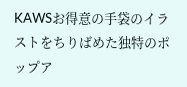KAWSお得意の手袋のイラストをちりばめた独特のポップア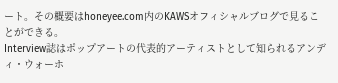ート。その概要はhoneyee.com内のKAWSオフィシャルブログで見ることができる。
Interview誌はポップアートの代表的アーティストとして知られるアンディ・ウォーホ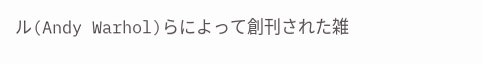ル(Andy Warhol)らによって創刊された雑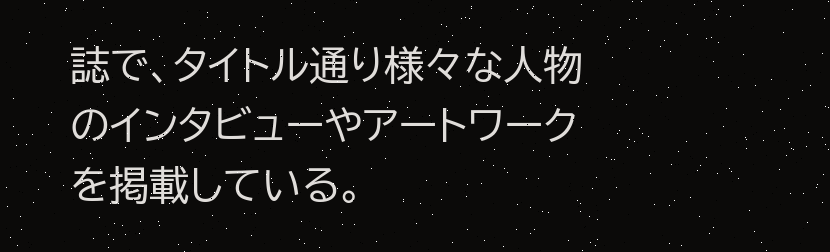誌で、タイトル通り様々な人物のインタビューやアートワークを掲載している。